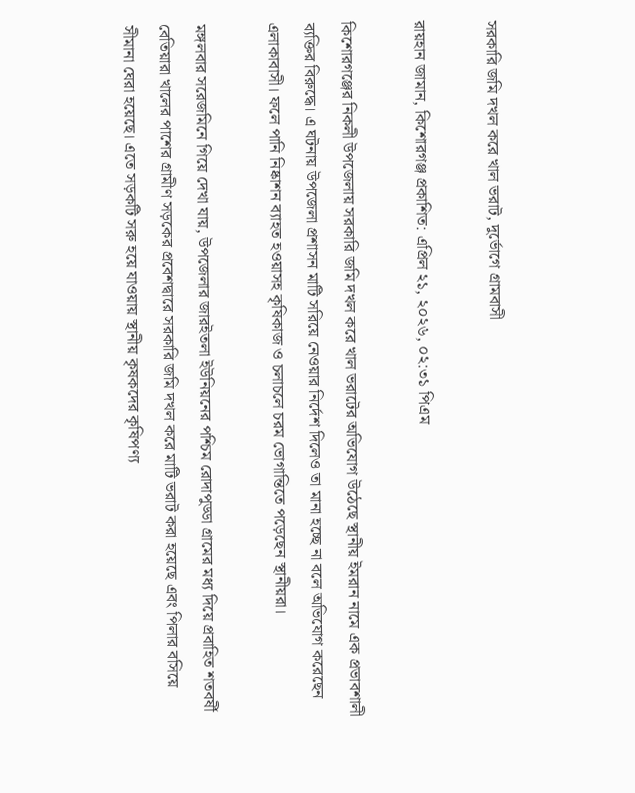সরকারি জমি দখল করে খাল ভরাট, দুর্ভোগে গ্রামবাসী

রায়হান জামান, কিশোরগঞ্জ প্রকাশিত: এপ্রিল ২১, ২০২৬, ০২:৩১ পিএম

কিশোরগঞ্জের নিকলী উপজেলায় সরকারি জমি দখল করে খাল ভরাটের অভিযোগ উঠেছে স্থানীয় ইমরান নামে এক প্রভাবশালী ব্যক্তির বিরুদ্ধে। এ ঘটনায় উপজেলা প্রশাসন মাটি সরিয়ে নেওয়ার নির্দেশ দিলেও তা মানা হচ্ছে না বলে অভিযোগ করেছেন এলাকাবাসী। ফলে পানি নিষ্কাশন ব্যাহত হওয়াসহ কৃষিকাজ ও চলাচলে চরম ভোগান্তিতে পড়েছেন স্থানীয়রা।

মঙ্গলবার সরেজমিনে গিয়ে দেখা যায়, উপজেলার জারইতলা ইউনিয়নের পশ্চিম রোদাপুড্ডা গ্রামের মধ্য দিয়ে প্রবাহিত শতবর্ষী বেতিয়ারা খালের পাশের গ্রামীণ সড়কের প্রবেশদ্বারে সরকারি জমি দখল করে মাটি ভরাট করা হয়েছে এবং পিলার বসিয়ে সীমানা ঘেরা হয়েছে। এতে সড়কটি সরু হয়ে যাওয়ায় স্থানীয় কৃষকদের কৃষিপণ্য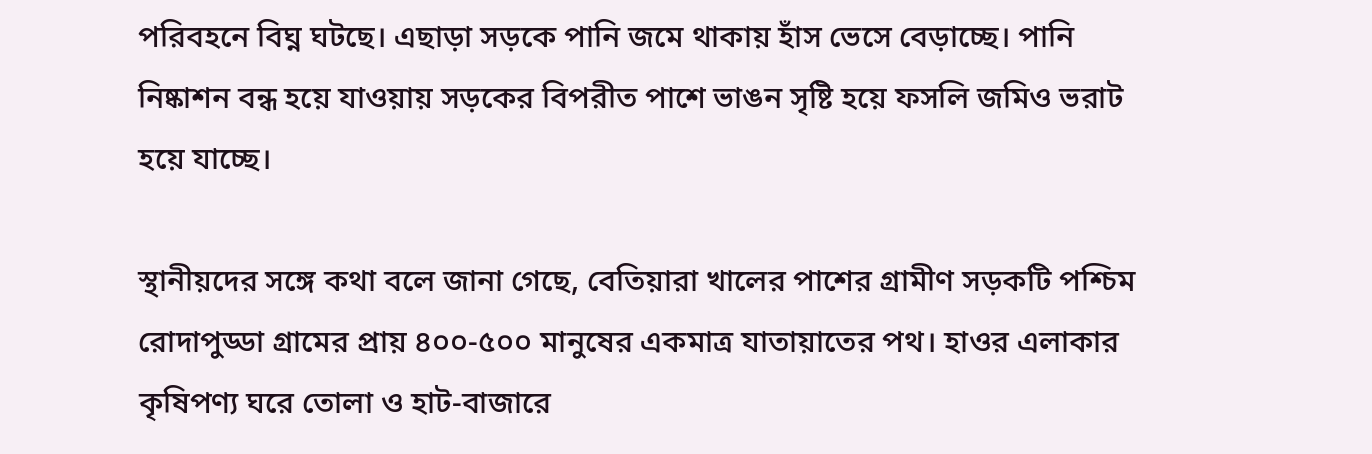পরিবহনে বিঘ্ন ঘটছে। এছাড়া সড়কে পানি জমে থাকায় হাঁস ভেসে বেড়াচ্ছে। পানি নিষ্কাশন বন্ধ হয়ে যাওয়ায় সড়কের বিপরীত পাশে ভাঙন সৃষ্টি হয়ে ফসলি জমিও ভরাট হয়ে যাচ্ছে।

স্থানীয়দের সঙ্গে কথা বলে জানা গেছে, বেতিয়ারা খালের পাশের গ্রামীণ সড়কটি পশ্চিম রোদাপুড্ডা গ্রামের প্রায় ৪০০-৫০০ মানুষের একমাত্র যাতায়াতের পথ। হাওর এলাকার কৃষিপণ্য ঘরে তোলা ও হাট-বাজারে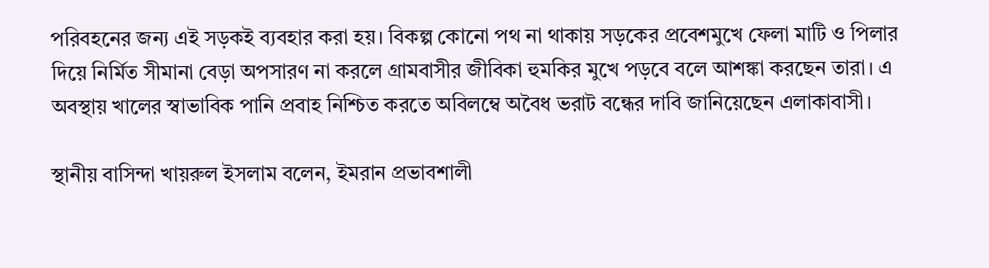পরিবহনের জন্য এই সড়কই ব্যবহার করা হয়। বিকল্প কোনো পথ না থাকায় সড়কের প্রবেশমুখে ফেলা মাটি ও পিলার দিয়ে নির্মিত সীমানা বেড়া অপসারণ না করলে গ্রামবাসীর জীবিকা হুমকির মুখে পড়বে বলে আশঙ্কা করছেন তারা। এ অবস্থায় খালের স্বাভাবিক পানি প্রবাহ নিশ্চিত করতে অবিলম্বে অবৈধ ভরাট বন্ধের দাবি জানিয়েছেন এলাকাবাসী।

স্থানীয় বাসিন্দা খায়রুল ইসলাম বলেন, ইমরান প্রভাবশালী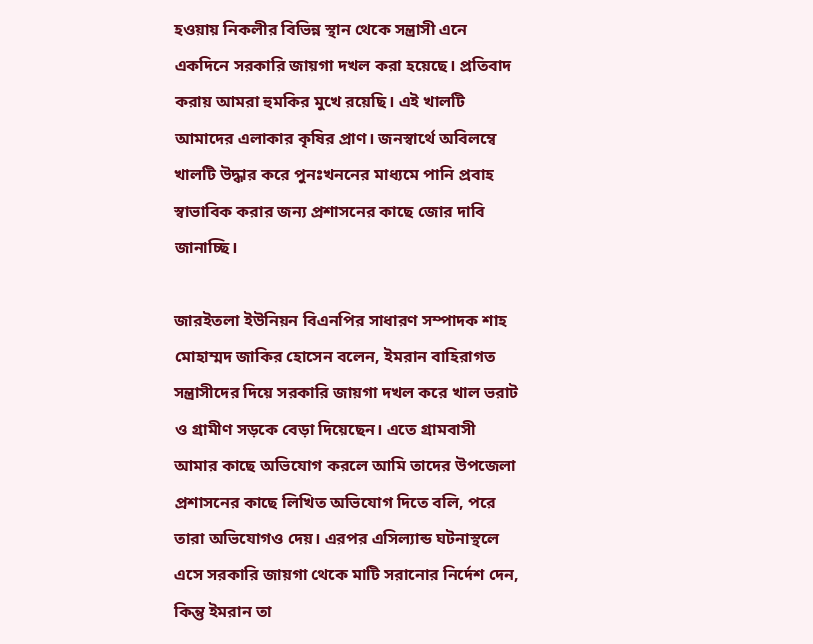হওয়ায় নিকলীর বিভিন্ন স্থান থেকে সন্ত্রাসী এনে একদিনে সরকারি জায়গা দখল করা হয়েছে। প্রতিবাদ করায় আমরা হুমকির মুখে রয়েছি। এই খালটি আমাদের এলাকার কৃষির প্রাণ। জনস্বার্থে অবিলম্বে খালটি উদ্ধার করে পুনঃখননের মাধ্যমে পানি প্রবাহ স্বাভাবিক করার জন্য প্রশাসনের কাছে জোর দাবি জানাচ্ছি।

জারইতলা ইউনিয়ন বিএনপির সাধারণ সম্পাদক শাহ মোহাম্মদ জাকির হোসেন বলেন, ইমরান বাহিরাগত সন্ত্রাসীদের দিয়ে সরকারি জায়গা দখল করে খাল ভরাট ও গ্রামীণ সড়কে বেড়া দিয়েছেন। এতে গ্রামবাসী আমার কাছে অভিযোগ করলে আমি তাদের উপজেলা প্রশাসনের কাছে লিখিত অভিযোগ দিতে বলি, পরে তারা অভিযোগও দেয়। এরপর এসিল্যান্ড ঘটনাস্থলে এসে সরকারি জায়গা থেকে মাটি সরানোর নির্দেশ দেন, কিন্তু ইমরান তা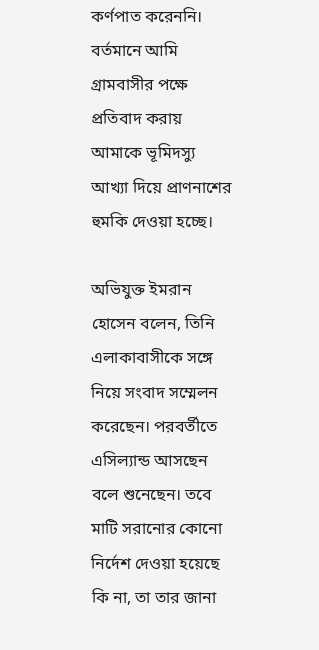কর্ণপাত করেননি। বর্তমানে আমি গ্রামবাসীর পক্ষে প্রতিবাদ করায় আমাকে ভূমিদস্যু আখ্যা দিয়ে প্রাণনাশের হুমকি দেওয়া হচ্ছে।

অভিযুক্ত ইমরান হোসেন বলেন, তিনি এলাকাবাসীকে সঙ্গে নিয়ে সংবাদ সম্মেলন করেছেন। পরবর্তীতে এসিল্যান্ড আসছেন বলে শুনেছেন। তবে মাটি সরানোর কোনো নির্দেশ দেওয়া হয়েছে কি না, তা তার জানা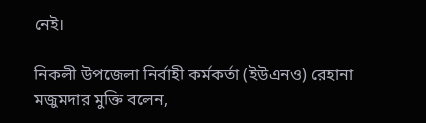নেই।

নিকলী উপজেলা নির্বাহী কর্মকর্তা (ইউএনও) রেহানা মজুমদার মুক্তি বলেন,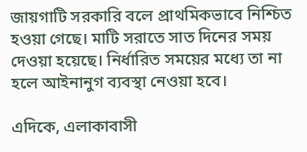জায়গাটি সরকারি বলে প্রাথমিকভাবে নিশ্চিত হওয়া গেছে। মাটি সরাতে সাত দিনের সময় দেওয়া হয়েছে। নির্ধারিত সময়ের মধ্যে তা না হলে আইনানুগ ব্যবস্থা নেওয়া হবে।

এদিকে, এলাকাবাসী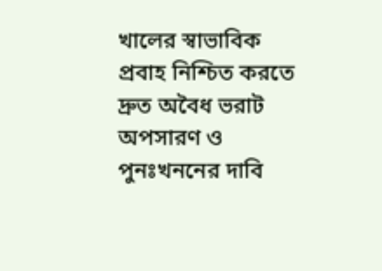খালের স্বাভাবিক প্রবাহ নিশ্চিত করতে দ্রুত অবৈধ ভরাট অপসারণ ও পুনঃখননের দাবি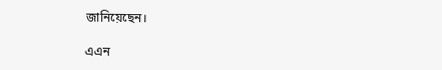জানিয়েছেন।

এএন